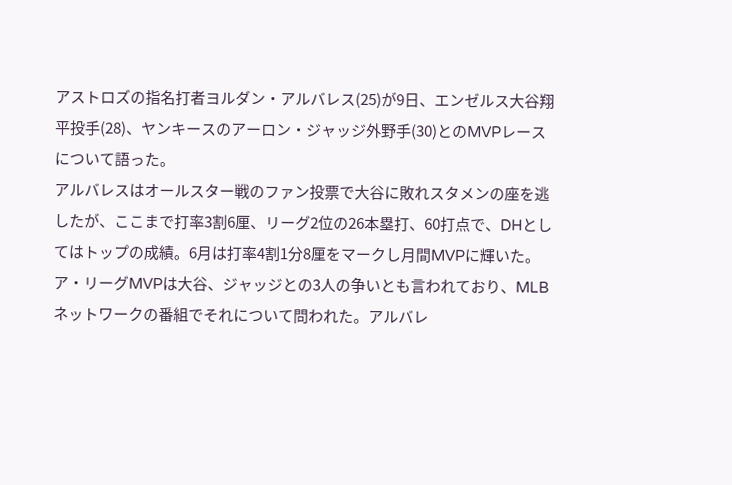アストロズの指名打者ヨルダン・アルバレス(25)が9日、エンゼルス大谷翔平投手(28)、ヤンキースのアーロン・ジャッジ外野手(30)とのMVPレースについて語った。
アルバレスはオールスター戦のファン投票で大谷に敗れスタメンの座を逃したが、ここまで打率3割6厘、リーグ2位の26本塁打、60打点で、DHとしてはトップの成績。6月は打率4割1分8厘をマークし月間MVPに輝いた。
ア・リーグMVPは大谷、ジャッジとの3人の争いとも言われており、MLBネットワークの番組でそれについて問われた。アルバレ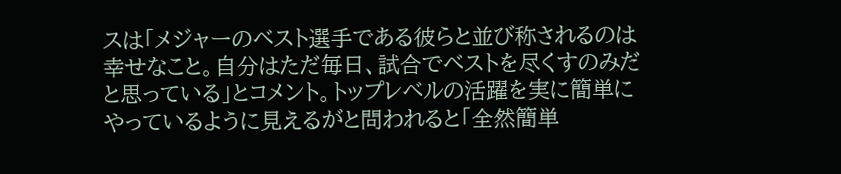スは「メジャーのベスト選手である彼らと並び称されるのは幸せなこと。自分はただ毎日、試合でベストを尽くすのみだと思っている」とコメント。トップレベルの活躍を実に簡単にやっているように見えるがと問われると「全然簡単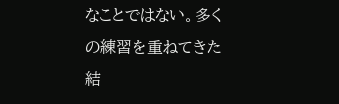なことではない。多くの練習を重ねてきた結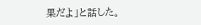果だよ」と話した。